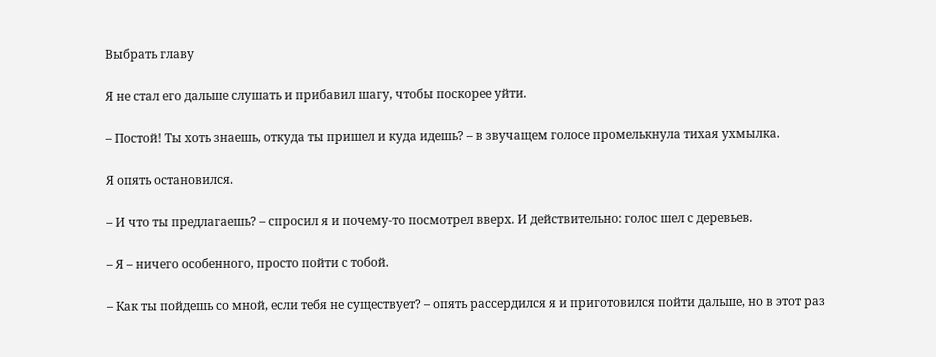Выбрать главу

Я не стал его дальше слушать и прибавил шагу, чтобы поскорее уйти.

– Постой! Ты хоть знаешь, откуда ты пришел и куда идешь? – в звучащем голосе промелькнула тихая ухмылка.

Я опять остановился.

– И что ты предлагаешь? – спросил я и почему-то посмотрел вверх. И действительно: голос шел с деревьев.

– Я – ничего особенного, просто пойти с тобой.

– Как ты пойдешь со мной, если тебя не существует? – опять рассердился я и приготовился пойти дальше, но в этот раз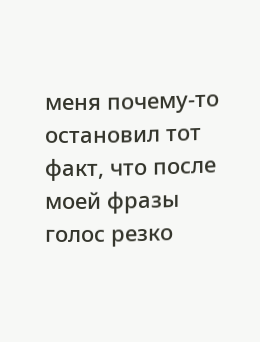меня почему-то остановил тот факт, что после моей фразы голос резко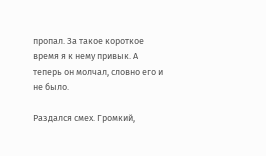пропал. За такое короткое время я к нему привык. А теперь он молчал, словно его и не было.

Раздался смех. Громкий,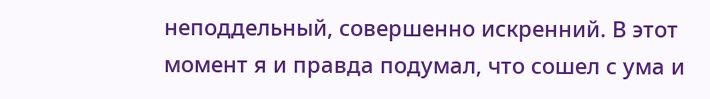неподдельный, совершенно искренний. В этот момент я и правда подумал, что сошел с ума и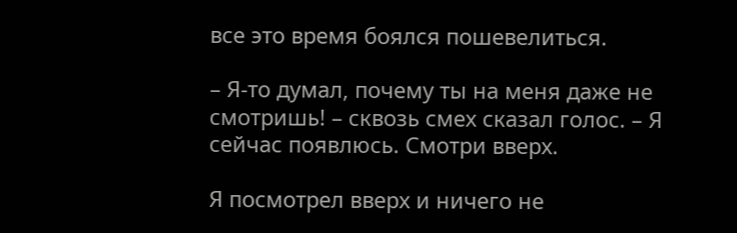все это время боялся пошевелиться.

– Я-то думал, почему ты на меня даже не смотришь! – сквозь смех сказал голос. – Я сейчас появлюсь. Смотри вверх.

Я посмотрел вверх и ничего не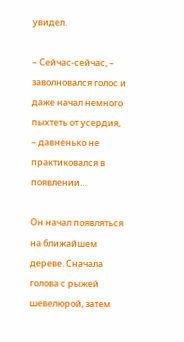увидел.

– Сейчас-сейчас, – заволновался голос и даже начал немного пыхтеть от усердия, – давненько не практиковался в появлении…

Он начал появляться на ближайшем дереве. Сначала голова с рыжей шевелюрой, затем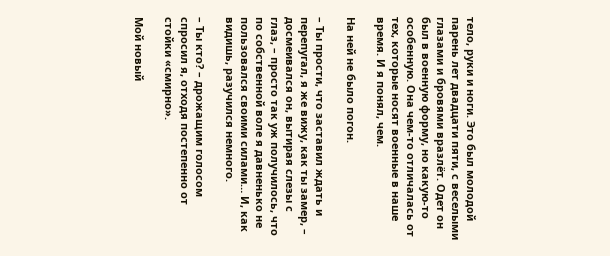тело, руки и ноги. Это был молодой парень лет двадцати пяти, с веселыми глазами и бровями вразлёт. Одет он был в военную форму, но какую-то особенную. Она чем-то отличалась от тех, которые носят военные в наше время. И я понял, чем.

На ней не было погон.

– Ты прости, что заставил ждать и перепугал, я же вижу, как ты замер, – досмеивался он, вытирая слезы с глаз, – просто так уж получилось, что по собственной воле я давненько не пользовался своими силами… И, как видишь, разучился немного.

– Ты кто? – дрожащим голосом спросил я, отходя постепенно от стойки «смирно».

Мой новый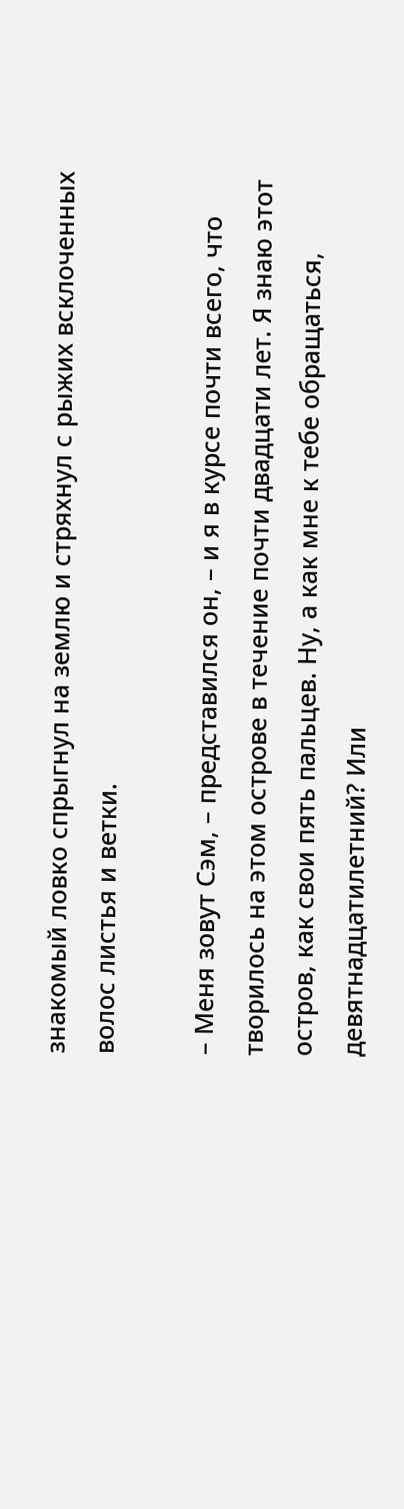знакомый ловко спрыгнул на землю и стряхнул с рыжих всклоченных волос листья и ветки.

– Меня зовут Сэм, – представился он, – и я в курсе почти всего, что творилось на этом острове в течение почти двадцати лет. Я знаю этот остров, как свои пять пальцев. Ну, а как мне к тебе обращаться, девятнадцатилетний? Или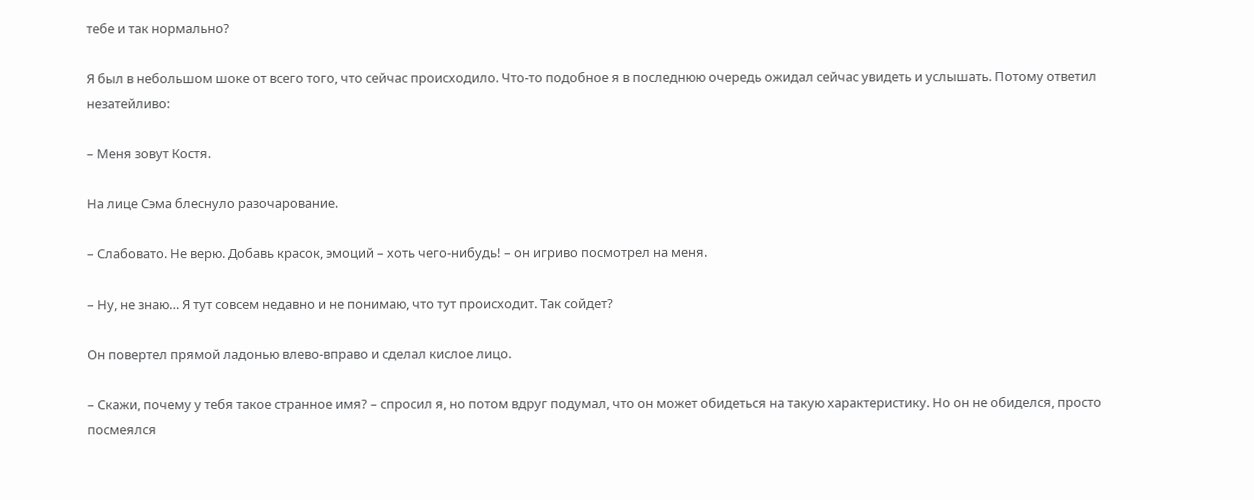тебе и так нормально?

Я был в небольшом шоке от всего того, что сейчас происходило. Что-то подобное я в последнюю очередь ожидал сейчас увидеть и услышать. Потому ответил незатейливо:

– Меня зовут Костя.

На лице Сэма блеснуло разочарование.

– Слабовато. Не верю. Добавь красок, эмоций – хоть чего-нибудь! – он игриво посмотрел на меня.

– Ну, не знаю… Я тут совсем недавно и не понимаю, что тут происходит. Так сойдет?

Он повертел прямой ладонью влево-вправо и сделал кислое лицо.

– Скажи, почему у тебя такое странное имя? – спросил я, но потом вдруг подумал, что он может обидеться на такую характеристику. Но он не обиделся, просто посмеялся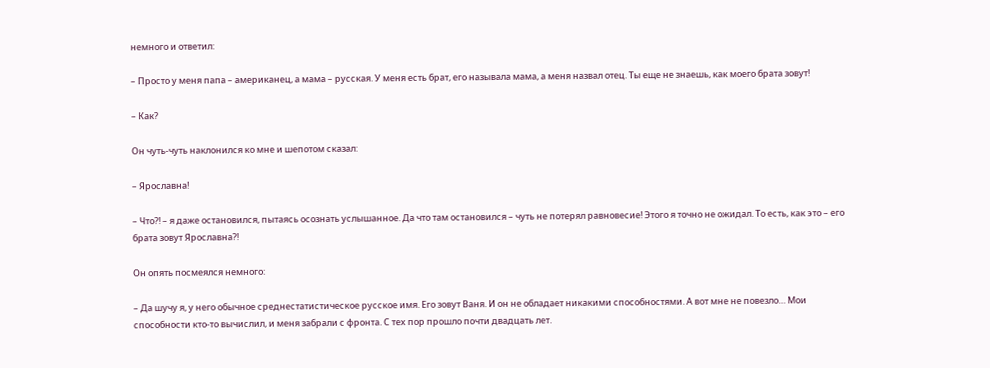немного и ответил:

– Просто у меня папа – американец, а мама – русская. У меня есть брат, его называла мама, а меня назвал отец. Ты еще не знаешь, как моего брата зовут!

– Как?

Он чуть-чуть наклонился ко мне и шепотом сказал:

– Ярославна!

– Что?! – я даже остановился, пытаясь осознать услышанное. Да что там остановился – чуть не потерял равновесие! Этого я точно не ожидал. То есть, как это – его брата зовут Ярославна?!

Он опять посмеялся немного:

– Да шучу я, у него обычное среднестатистическое русское имя. Его зовут Ваня. И он не обладает никакими способностями. А вот мне не повезло… Мои способности кто-то вычислил, и меня забрали с фронта. С тех пор прошло почти двадцать лет.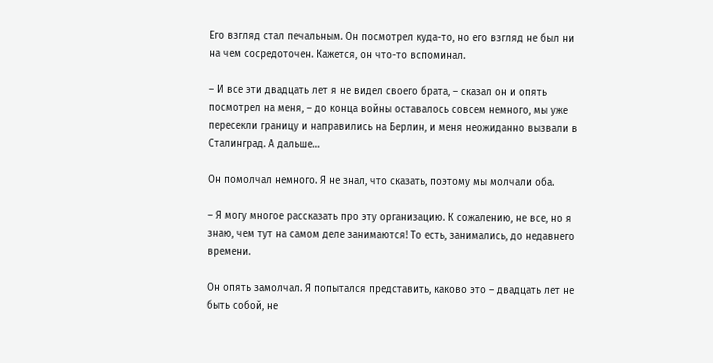Его взгляд стал печальным. Он посмотрел куда-то, но его взгляд не был ни на чем сосредоточен. Кажется, он что-то вспоминал.

– И все эти двадцать лет я не видел своего брата, – сказал он и опять посмотрел на меня, – до конца войны оставалось совсем немного, мы уже пересекли границу и направились на Берлин, и меня неожиданно вызвали в Сталинград. А дальше…

Он помолчал немного. Я не знал, что сказать, поэтому мы молчали оба.

– Я могу многое рассказать про эту организацию. К сожалению, не все, но я знаю, чем тут на самом деле занимаются! То есть, занимались, до недавнего времени.

Он опять замолчал. Я попытался представить, каково это – двадцать лет не быть собой, не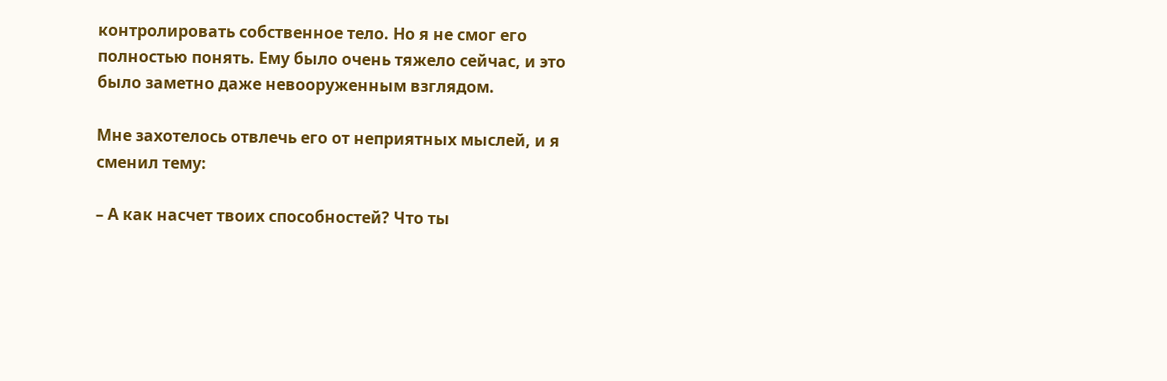контролировать собственное тело. Но я не смог его полностью понять. Ему было очень тяжело сейчас, и это было заметно даже невооруженным взглядом.

Мне захотелось отвлечь его от неприятных мыслей, и я сменил тему:

– А как насчет твоих способностей? Что ты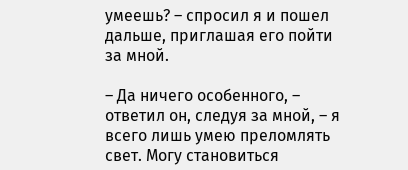умеешь? – спросил я и пошел дальше, приглашая его пойти за мной.

– Да ничего особенного, – ответил он, следуя за мной, – я всего лишь умею преломлять свет. Могу становиться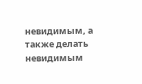невидимым, а также делать невидимым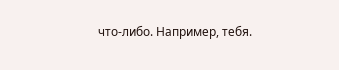что-либо. Например, тебя.